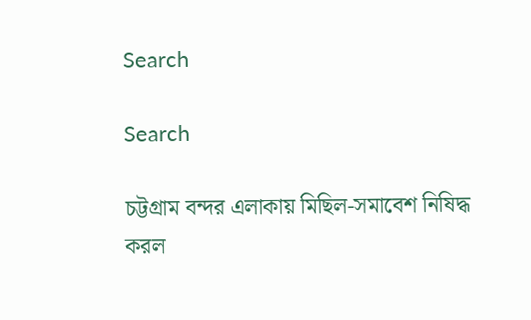Search

Search

চট্টগ্রাম বন্দর এলাকায় মিছিল-সমাবেশ নিষিদ্ধ করল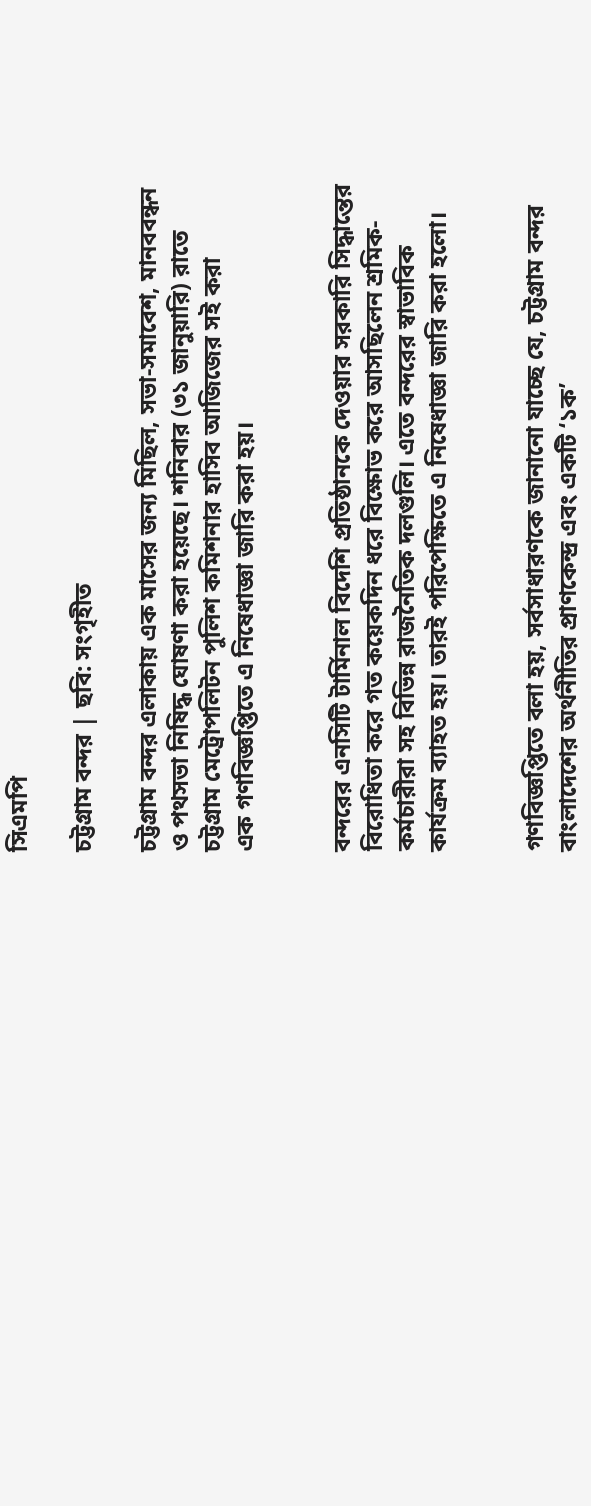সিএমপি

চট্টগ্রাম বন্দর | ছবি: সংগৃহীত

চট্টগ্রাম বন্দর এলাকায় এক মাসের জন্য মিছিল, সভা-সমাবেশ, মানববন্ধন ও পথসভা নিষিদ্ধ ঘোষণা করা হয়েছে। শনিবার (৩১ জানুয়ারি) রাতে চট্টগ্রাম মেট্রোপলিটন পুলিশ কমিশনার হাসিব আজিজের সই করা এক ‌গণবিজ্ঞপ্তিতে এ নিষেধাজ্ঞা জারি করা হয়।


বন্দরের এনসিটি টার্মিনাল বিদেশি প্রতিষ্ঠানকে দেওয়ার সরকারি সিদ্ধান্তের বিরোধিতা করে গত কয়েকদিন ধরে বিক্ষোভ করে আসছিলেন শ্রমিক-কর্মচারীরা সহ বিভিন্ন রাজনৈতিক দলগুলি। এতে বন্দরের স্বাভাবিক কার্যক্রম ব্যাহত হয়। তারই পরিপেক্ষিতে এ নিষেধাজ্ঞা জারি করা হলো।


গণবিজ্ঞপ্তিতে বলা হয়, সর্বসাধারণকে জানানো যাচ্ছে যে, চট্টগ্রাম বন্দর বাংলাদেশের অর্থনীতির প্রাণকেন্দ্র এবং একটি ‌‘১ক’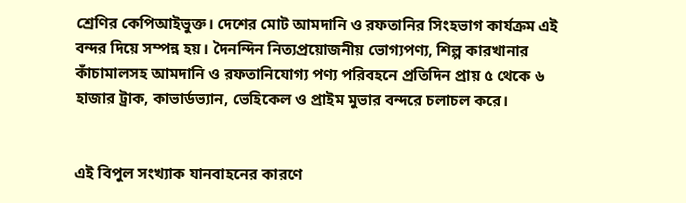শ্রেণির কেপিআইভুক্ত। দেশের মোট আমদানি ও রফতানির সিংহভাগ কার্যক্রম এই বন্দর দিয়ে সম্পন্ন হয়। দৈনন্দিন নিত্যপ্রয়োজনীয় ভোগ্যপণ্য, শিল্প কারখানার কাঁচামালসহ আমদানি ও রফতানিযোগ্য পণ্য পরিবহনে প্রতিদিন প্রায় ৫ থেকে ৬ হাজার ট্রাক, কাভার্ডভ্যান, ভেহিকেল ও প্রাইম মুভার বন্দরে চলাচল করে।


এই বিপুল সংখ্যাক যানবাহনের কারণে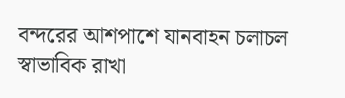বন্দরের আশপাশে যানবাহন চলাচল স্বাভাবিক রাখা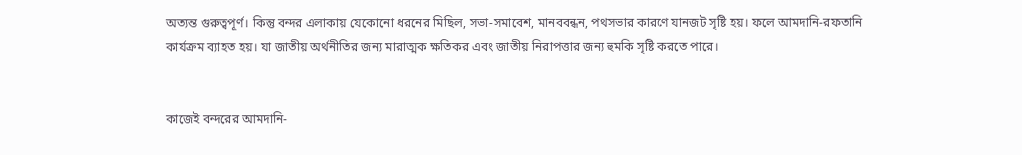অত্যন্ত গুরুত্বপূর্ণ। কিন্তু বন্দর এলাকায় যেকোনো ধরনের মিছিল, সভা-সমাবেশ, মানববন্ধন, পথসভার কারণে যানজট সৃষ্টি হয়। ফলে আমদানি-রফতানি কার্যক্রম ব্যাহত হয়। যা জাতীয় অর্থনীতির জন্য মারাত্মক ক্ষতিকর এবং জাতীয় নিরাপত্তার জন্য হুমকি সৃষ্টি করতে পারে।


কাজেই বন্দরের আমদানি-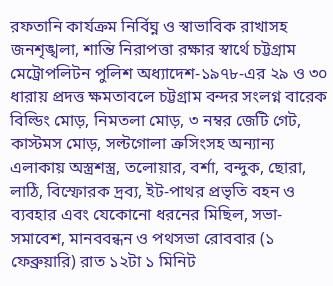রফতানি কার্যক্রম নির্বিঘ্ন ও স্বাভাবিক রাখাসহ জনশৃঙ্খলা, শান্তি নিরাপত্তা রক্ষার স্বার্থে চট্টগ্রাম মেট্রোপলিটন পুলিশ অধ্যাদেশ-১৯৭৮-এর ২৯ ও ৩০ ধারায় প্রদত্ত ক্ষমতাবলে চট্টগ্রাম বন্দর সংলগ্ন বারেক বিল্ডিং মোড়, নিমতলা মোড়, ৩ নম্বর জেটি গেট, কাস্টমস মোড়, সল্টগোলা ক্রসিংসহ অন্যান্য এলাকায় অস্ত্রশস্ত্র, তলোয়ার, বর্শা, বন্দুক, ছোরা, লাঠি, বিস্ফোরক দ্রব্য, ইট-পাথর প্রভৃতি বহন ও ব্যবহার এবং যেকোনো ধরনের মিছিল, সভা-সমাবেশ, মানববন্ধন ও পথসভা রোববার (১ ফেব্রুয়ারি) রাত ১২টা ১ মিনিট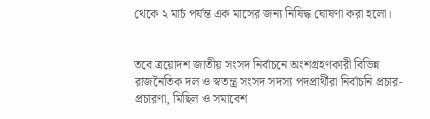থেকে ২ মার্চ পর্যন্ত এক মাসের জন্য নিষিদ্ধ ঘোষণা করা হলো।


তবে ত্রয়োদশ জাতীয় সংসদ নির্বাচনে অংশগ্রহণকারী বিভিন্ন রাজনৈতিক দল ও স্বতন্ত্র সংসদ সদস্য পদপ্রার্থীরা নির্বাচনি প্রচার-প্রচারণা, মিছিল ও সমাবেশ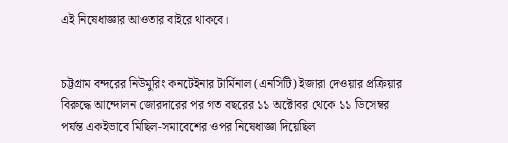এই নিষেধাজ্ঞার আওতার বাইরে থাকবে।


চট্টগ্রাম বন্দরের নিউমুরিং কনটেইনার টার্মিনাল (এনসিটি) ইজারা দেওয়ার প্রক্রিয়ার বিরুদ্ধে আন্দোলন জোরদারের পর গত বছরের ১১ অক্টোবর থেকে ১১ ডিসেম্বর পর্যন্ত একইভাবে মিছিল-সমাবেশের ওপর নিষেধাজ্ঞা দিয়েছিল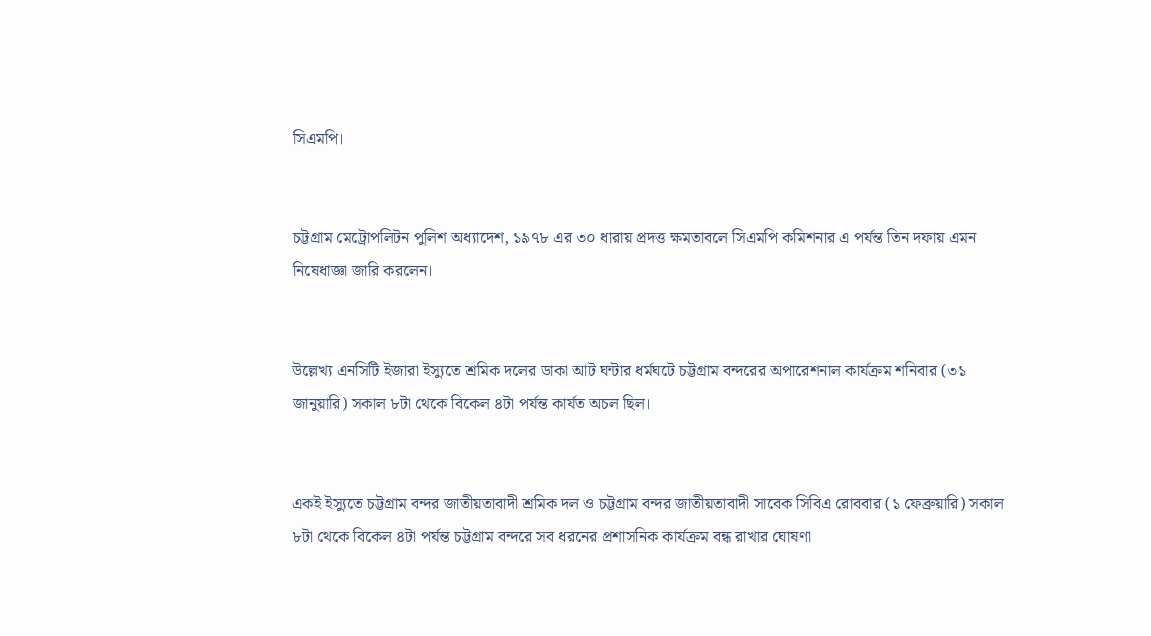সিএমপি।


চট্টগ্রাম মেট্রোপলিটন পুলিশ অধ্যাদেশ, ১৯৭৮ এর ৩০ ধারায় প্রদত্ত ক্ষমতাবলে সিএমপি কমিশনার এ পর্যন্ত তিন দফায় এমন নিষেধাজ্ঞা জারি করলেন।


উল্লেখ্য এনসিটি ইজারা ইস্যুতে শ্রমিক দলের ডাকা আট ঘন্টার ধর্মঘটে চট্টগ্রাম বন্দরের অপারেশনাল কার্যক্রম শনিবার (৩১ জানুয়ারি) সকাল ৮টা থেকে বিকেল ৪টা পর্যন্ত কার্যত অচল ছিল।


একই ইস্যুতে চট্টগ্রাম বন্দর জাতীয়তাবাদী শ্রমিক দল ও চট্টগ্রাম বন্দর জাতীয়তাবাদী সাবেক সিবিএ রোববার (১ ফেব্রুয়ারি) সকাল ৮টা থেকে বিকেল ৪টা পর্যন্ত চট্টগ্রাম বন্দরে সব ধরনের প্রশাসনিক কার্যক্রম বন্ধ রাখার ঘোষণা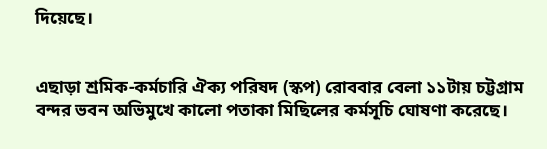দিয়েছে।


এছাড়া শ্রমিক-কর্মচারি ঐক্য পরিষদ (স্কপ) রোববার বেলা ১১টায় চট্টগ্রাম বন্দর ভবন অভিমুখে কালো পতাকা মিছিলের কর্মসূচি ঘোষণা করেছে।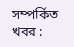সম্পর্কিত খবর :